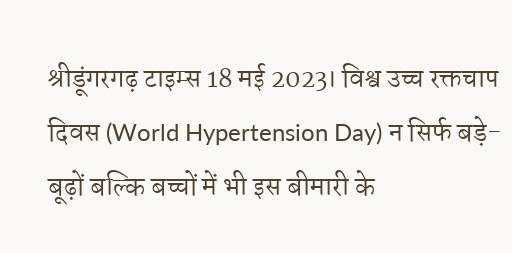श्रीडूंगरगढ़ टाइम्स 18 मई 2023। विश्व उच्च रक्तचाप दिवस (World Hypertension Day) न सिर्फ बड़े-बूढ़ों बल्कि बच्चों में भी इस बीमारी के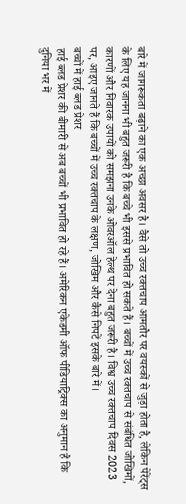बारे में जागरूकता बढ़ाने का एक अच्छा अवसर है। वैसे तो उच्च रक्तचाप आमतौर पर वयस्कों से जुड़ा होता है, लेकिन पेरेंट्स के लिए यह जानना भी बहुत जरूरी है कि बच्चे भी इससे प्रभावित हो सकते हैं। बच्चों में उच्च रक्तचाप से संबंधित जोखिमों, कारणों और निवारक उपायों को समझना उनके ओवरऑल हेल्थ पर देना बहुत जरूरी है। विश्व उच्च रक्तचाप दिवस 2023 पर, आइए जानते हैं कि बच्चों में उच्च रक्तचाप के लक्षण, जोखिम और कैसे निपटें इसके बारे में।
बच्चों में हाई ब्लड प्रेशर
हाई ब्लड प्रेशर की बीमारी से अब बच्चों भी प्रभावित हो रहे हैं। अमेरिकन एकेडमी ऑफ पीडियाट्रिक्स का अनुमान है कि दुनिया भर में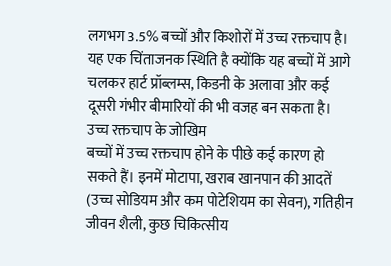लगभग 3.5% बच्चों और किशोरों में उच्च रक्तचाप है। यह एक चिंताजनक स्थिति है क्योंकि यह बच्चों में आगे चलकर हार्ट प्रॉब्लम्स, किडनी के अलावा और कई दूसरी गंभीर बीमारियों की भी वजह बन सकता है।
उच्च रक्तचाप के जोखिम
बच्चों में उच्च रक्तचाप होने के पीछे कई कारण हो सकते हैं। इनमें मोटापा, खराब खानपान की आदतें (उच्च सोडियम और कम पोटेशियम का सेवन), गतिहीन जीवन शैली, कुछ चिकित्सीय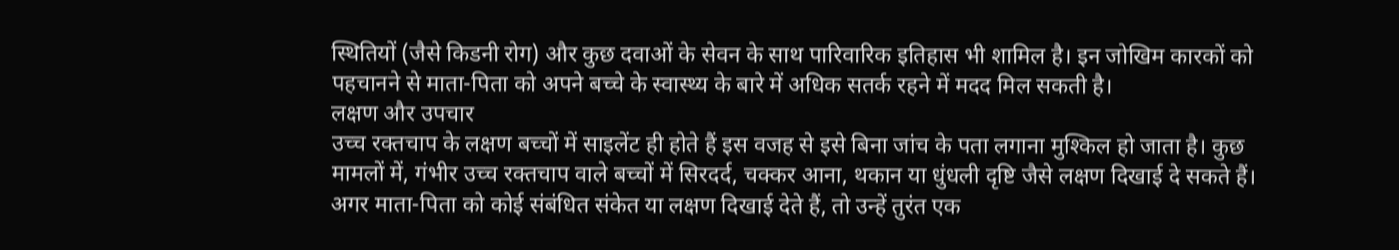स्थितियों (जैसे किडनी रोग) और कुछ दवाओं के सेवन के साथ पारिवारिक इतिहास भी शामिल है। इन जोखिम कारकों को पहचानने से माता-पिता को अपने बच्चे के स्वास्थ्य के बारे में अधिक सतर्क रहने में मदद मिल सकती है।
लक्षण और उपचार
उच्च रक्तचाप के लक्षण बच्चों में साइलेंट ही होते हैं इस वजह से इसे बिना जांच के पता लगाना मुश्किल हो जाता है। कुछ मामलों में, गंभीर उच्च रक्तचाप वाले बच्चों में सिरदर्द, चक्कर आना, थकान या धुंधली दृष्टि जैसे लक्षण दिखाई दे सकते हैं। अगर माता-पिता को कोई संबंधित संकेत या लक्षण दिखाई देते हैं, तो उन्हें तुरंत एक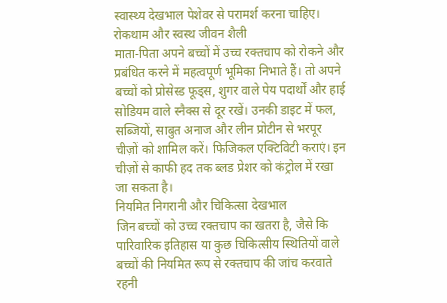स्वास्थ्य देखभाल पेशेवर से परामर्श करना चाहिए।
रोकथाम और स्वस्थ जीवन शैली
माता-पिता अपने बच्चों में उच्च रक्तचाप को रोकने और प्रबंधित करने में महत्वपूर्ण भूमिका निभाते हैं। तो अपने बच्चों को प्रोसेस्ड फूड्स, शुगर वाले पेय पदार्थों और हाई सोडियम वाले स्नैक्स से दूर रखें। उनकी डाइट में फल, सब्जियों, साबुत अनाज और लीन प्रोटीन से भरपूर चीज़ों को शामिल करें। फिजिकल एक्टिविटी कराएं। इन चीज़ों से काफी हद तक ब्लड प्रेशर को कंट्रोल में रखा जा सकता है।
नियमित निगरानी और चिकित्सा देखभाल
जिन बच्चों को उच्च रक्तचाप का खतरा है, जैसे कि पारिवारिक इतिहास या कुछ चिकित्सीय स्थितियों वाले बच्चों की नियमित रूप से रक्तचाप की जांच करवाते रहनी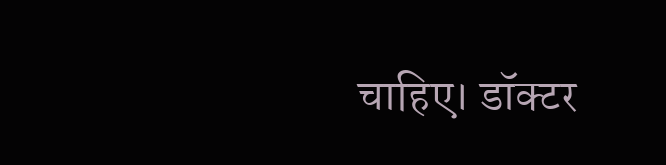चाहिए। डॉक्टर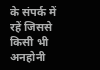के संपर्क में रहें जिससे किसी भी अनहोनी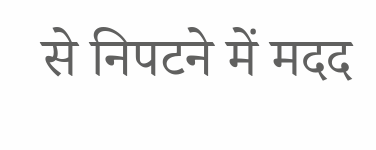से निपटने में मदद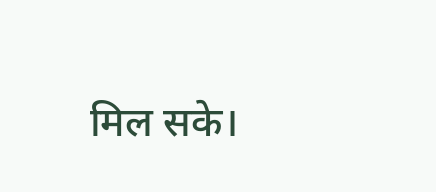मिल सके।